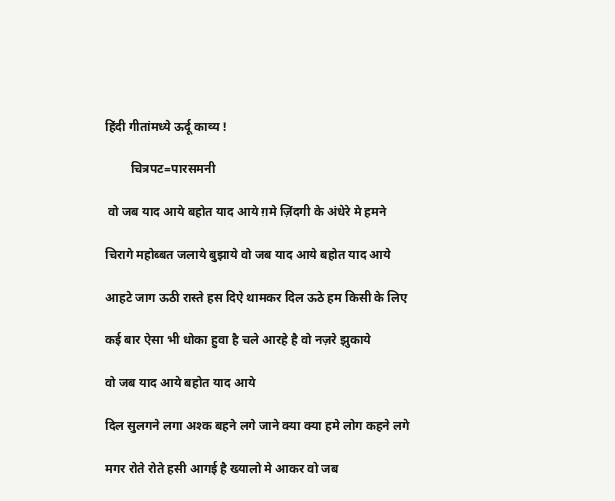हिंदी गीतांमध्ये ऊर्दू काव्य !

        चित्रपट=पारसमनी

 वो जब याद आये बहोत याद आये ग़मे ज़िंदगी के अंधेरे मे हमने

चिरागे महोब्बत जलाये बुझाये वो जब याद आये बहोत याद आये

आहटे जाग ऊठी रास्ते हस दिऐ थामकर दिल ऊठे हम किसी के लिए

कई बार ऐसा भी धोका हुवा है चले आरहे है वो नज़रे झुकाये

वो जब याद आये बहोत याद आये

दिल सुलगने लगा अश्क बहने लगे जाने क्या क्या हमे लोग कहने लगे

मगर रोते रोते हसी आगई है ख्यालो मे आकर वो जब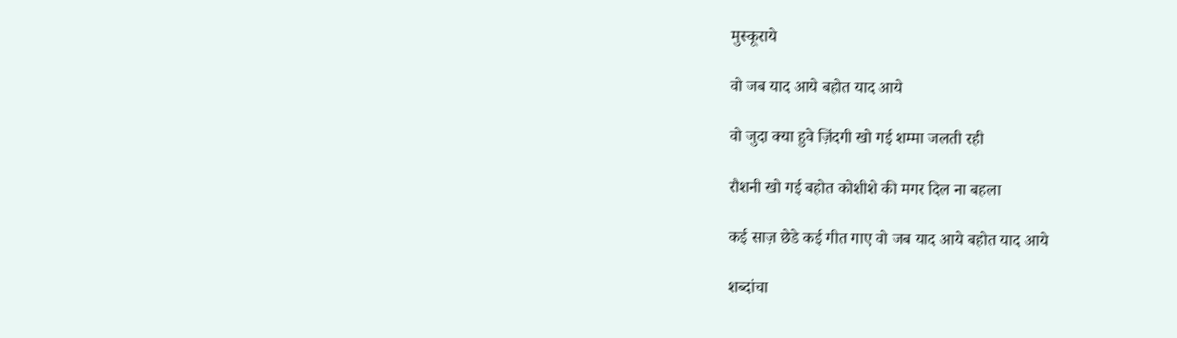मुस्कूराये

वो जब याद आये बहोत याद आये

वो जुदा क्या हुवे ज़िंदगी खो गई शम्मा जलती रही

रौशनी खो गई बहोत कोशीशे की मगर दिल ना बहला

कई साज़ छेडे कई गीत गाए वो जब याद आये बहोत याद आये

शब्दांचा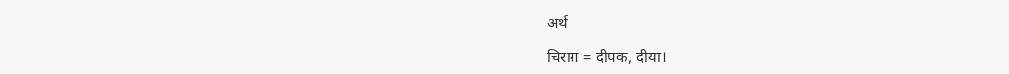अर्थ

चिराग़ = दीपक, दीया।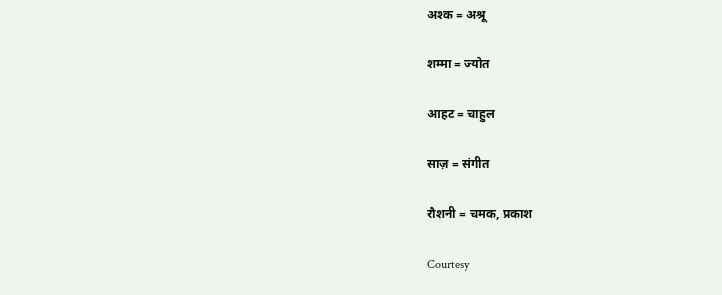अश्क = अश्रू

शम्मा = ज्योत

आहट = चाहुल

साज़ = संगीत

रौशनी = चमक, प्रकाश

Courtesy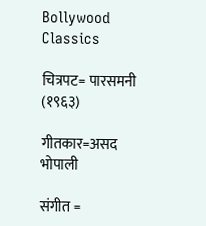Bollywood Classics

चित्रपट= पारसमनी (१९६३)

गीतकार=असद भोपाली

संगीत =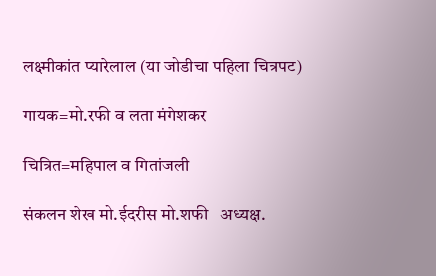लक्ष्मीकांत प्यारेलाल (या जोडीचा पहिला चित्रपट)

गायक=मो.रफी व लता मंगेशकर

चित्रित=महिपाल व गितांजली

संकलन शेख मो.ईदरीस मो.शफी   अध्यक्ष.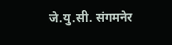जे.यु.सी. संगमनेर